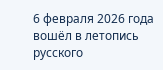6 февраля 2026 года вошёл в летопись русского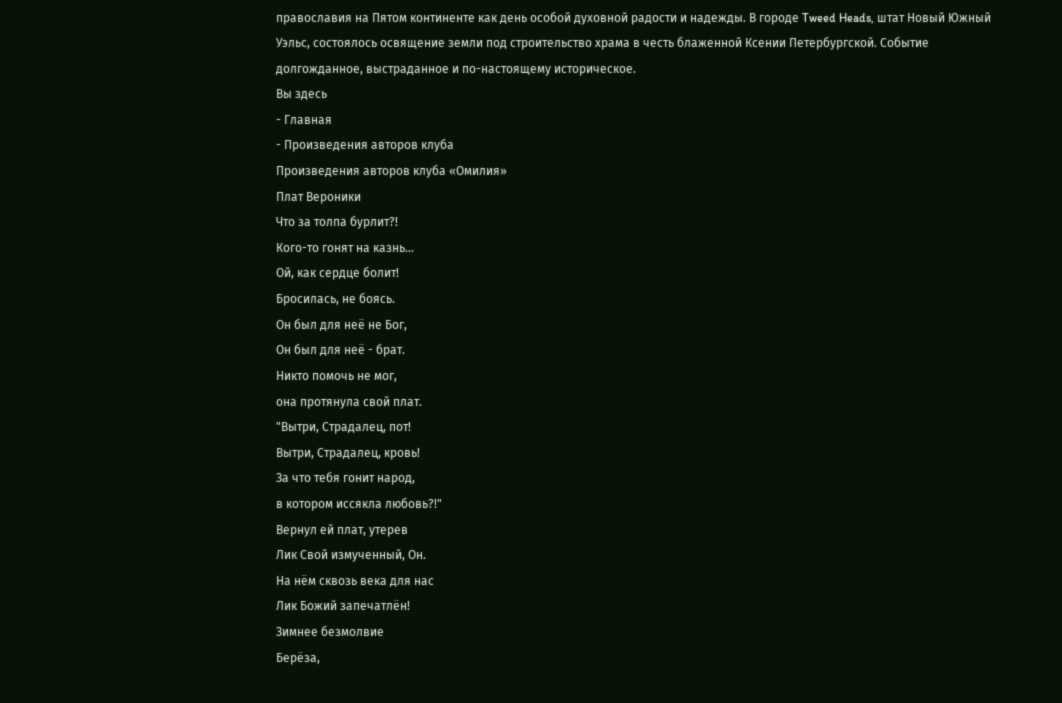православия на Пятом континенте как день особой духовной радости и надежды. В городе Tweed Heads, штат Новый Южный Уэльс, состоялось освящение земли под строительство храма в честь блаженной Ксении Петербургской. Событие долгожданное, выстраданное и по-настоящему историческое.
Вы здесь
- Главная
- Произведения авторов клуба
Произведения авторов клуба «Омилия»
Плат Вероники
Что за толпа бурлит?!
Кого-то гонят на казнь...
Ой, как сердце болит!
Бросилась, не боясь.
Он был для неё не Бог,
Он был для неё - брат.
Никто помочь не мог,
она протянула свой плат.
"Вытри, Страдалец, пот!
Вытри, Страдалец, кровь!
За что тебя гонит народ,
в котором иссякла любовь?!"
Вернул ей плат, утерев
Лик Свой измученный, Он.
На нём сквозь века для нас
Лик Божий запечатлён!
Зимнее безмолвие
Берёза,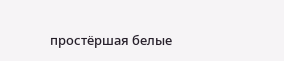простёршая белые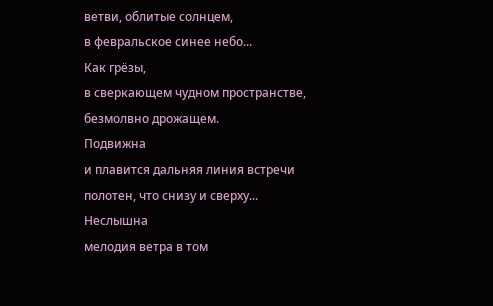ветви, облитые солнцем,
в февральское синее небо...
Как грёзы,
в сверкающем чудном пространстве,
безмолвно дрожащем.
Подвижна
и плавится дальняя линия встречи
полотен, что снизу и сверху...
Неслышна
мелодия ветра в том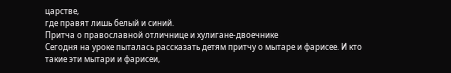царстве,
где правят лишь белый и синий.
Притча о православной отличнице и хулигане-двоечнике
Сегодня на уроке пыталась рассказать детям притчу о мытаре и фарисее. И кто такие эти мытари и фарисеи,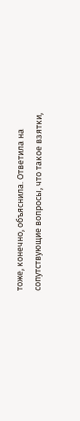тоже, конечно, объяснила. Ответила на сопутствующие вопросы, что такое взятки,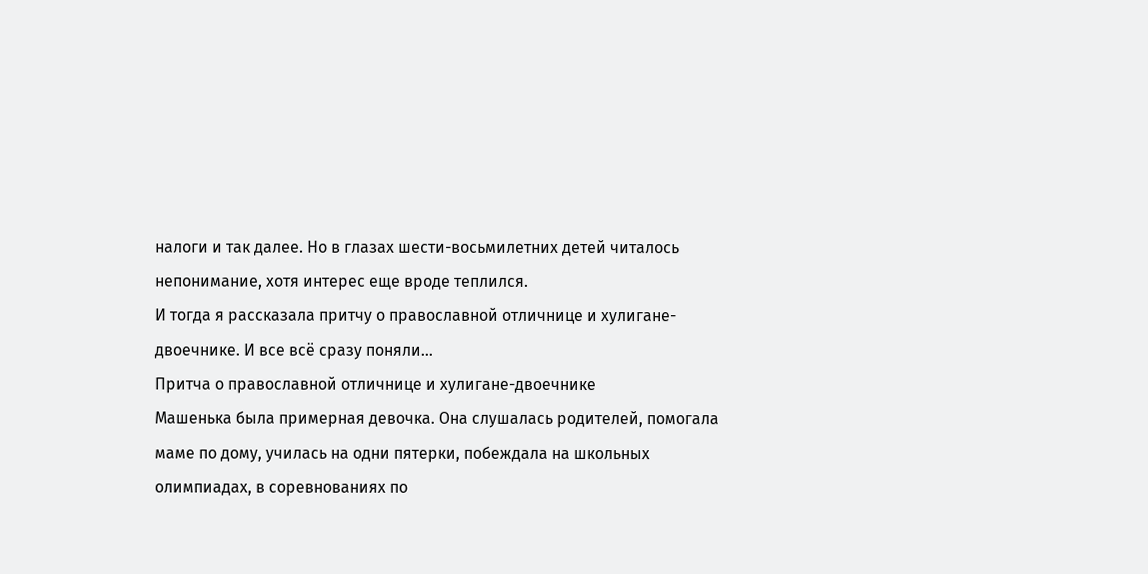налоги и так далее. Но в глазах шести-восьмилетних детей читалось непонимание, хотя интерес еще вроде теплился.
И тогда я рассказала притчу о православной отличнице и хулигане-двоечнике. И все всё сразу поняли…
Притча о православной отличнице и хулигане-двоечнике
Машенька была примерная девочка. Она слушалась родителей, помогала маме по дому, училась на одни пятерки, побеждала на школьных олимпиадах, в соревнованиях по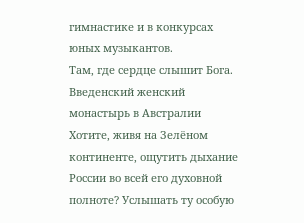гимнастике и в конкурсах юных музыкантов.
Там, где сердце слышит Бога. Введенский женский монастырь в Австралии
Хотите, живя на Зелёном континенте, ощутить дыхание России во всей его духовной полноте? Услышать ту особую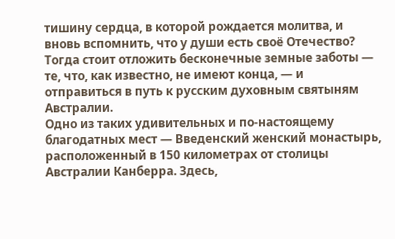тишину сердца, в которой рождается молитва, и вновь вспомнить, что у души есть своё Отечество? Тогда стоит отложить бесконечные земные заботы — те, что, как известно, не имеют конца, — и отправиться в путь к русским духовным святыням Австралии.
Одно из таких удивительных и по-настоящему благодатных мест — Введенский женский монастырь, расположенный в 150 километрах от столицы Австралии Канберра. Здесь,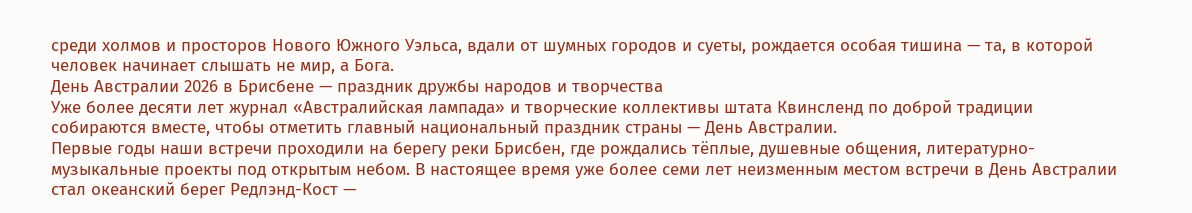среди холмов и просторов Нового Южного Уэльса, вдали от шумных городов и суеты, рождается особая тишина — та, в которой человек начинает слышать не мир, а Бога.
День Австралии 2026 в Брисбене — праздник дружбы народов и творчества
Уже более десяти лет журнал «Австралийская лампада» и творческие коллективы штата Квинсленд по доброй традиции собираются вместе, чтобы отметить главный национальный праздник страны — День Австралии.
Первые годы наши встречи проходили на берегу реки Брисбен, где рождались тёплые, душевные общения, литературно-музыкальные проекты под открытым небом. В настоящее время уже более семи лет неизменным местом встречи в День Австралии стал океанский берег Редлэнд-Кост —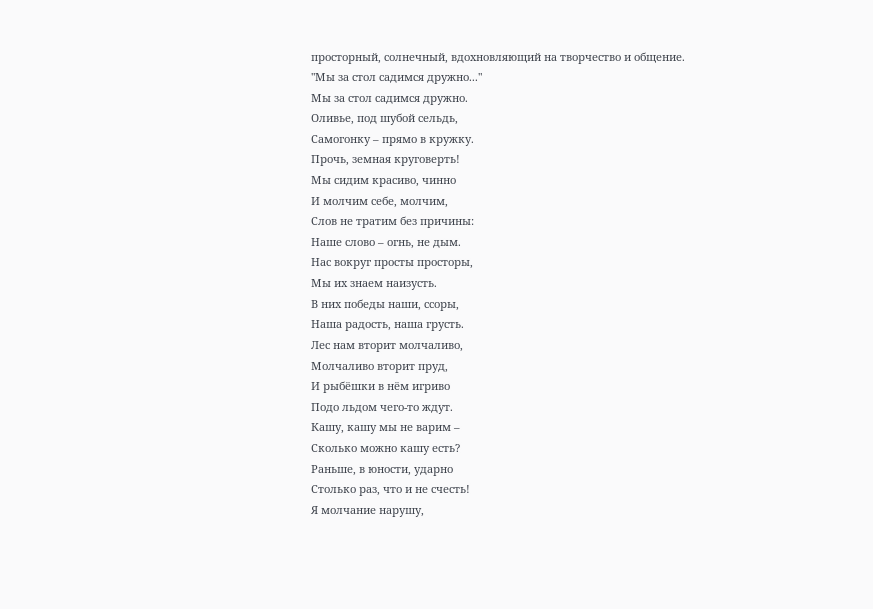просторный, солнечный, вдохновляющий на творчество и общение.
"Мы за стол садимся дружно..."
Мы за стол садимся дружно.
Оливье, под шубой сельдь,
Самогонку – прямо в кружку.
Прочь, земная круговерть!
Мы сидим красиво, чинно
И молчим себе, молчим,
Слов не тратим без причины:
Наше слово – огнь, не дым.
Нас вокруг просты просторы,
Мы их знаем наизусть.
В них победы наши, ссоры,
Наша радость, наша грусть.
Лес нам вторит молчаливо,
Молчаливо вторит пруд,
И рыбёшки в нём игриво
Подо льдом чего-то ждут.
Кашу, кашу мы не варим –
Сколько можно кашу есть?
Раньше, в юности, ударно
Столько раз, что и не счесть!
Я молчание нарушу,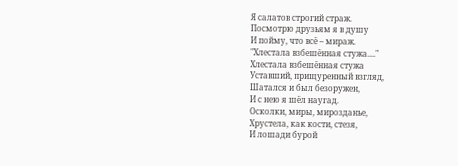Я салатов строгий страж.
Посмотрю друзьям я в душу
И пойму, что всё – мираж.
"Хлестала взбешённая стужа...."
Хлестала взбешённая стужа
Уставший, прищуренный взгляд,
Шатался и был безоружен,
И с нею я шёл наугад.
Осколки, миры, мирозданье,
Хрустела, как кости, стезя,
И лошади бурой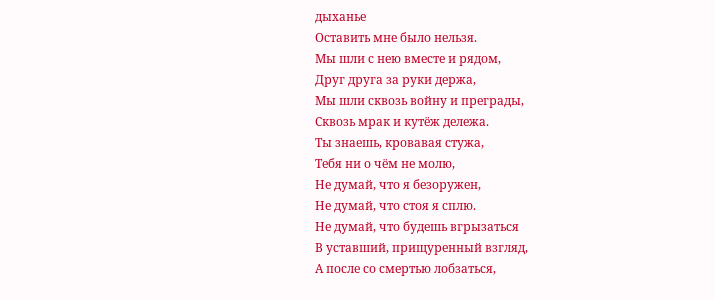дыханье
Оставить мне было нельзя.
Мы шли с нею вместе и рядом,
Друг друга за руки держа,
Мы шли сквозь войну и преграды,
Сквозь мрак и кутёж дележа.
Ты знаешь, кровавая стужа,
Тебя ни о чём не молю,
Не думай, что я безоружен,
Не думай, что стоя я сплю.
Не думай, что будешь вгрызаться
В уставший, прищуренный взгляд,
А после со смертью лобзаться,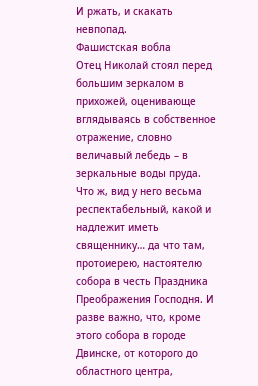И ржать, и скакать невпопад.
Фашистская вобла
Отец Николай стоял перед большим зеркалом в прихожей, оценивающе вглядываясь в собственное отражение, словно величавый лебедь – в зеркальные воды пруда. Что ж, вид у него весьма респектабельный, какой и надлежит иметь священнику… да что там, протоиерею, настоятелю собора в честь Праздника Преображения Господня. И разве важно, что, кроме этого собора в городе Двинске, от которого до областного центра,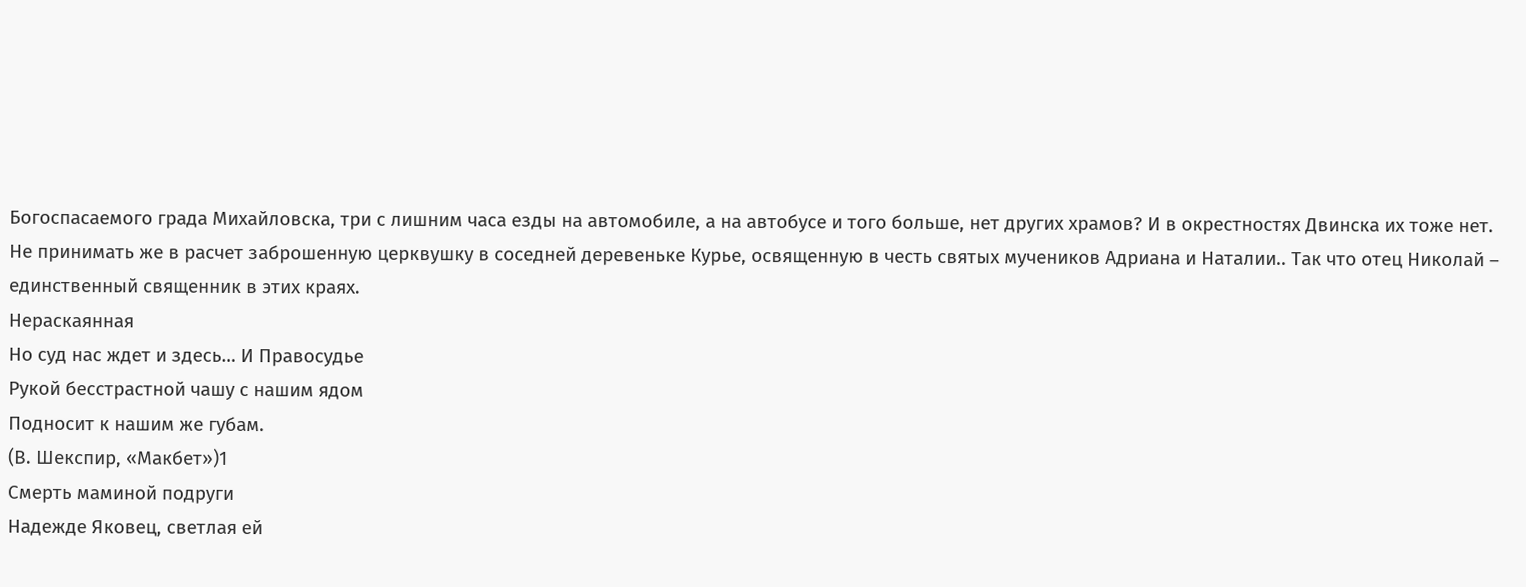Богоспасаемого града Михайловска, три с лишним часа езды на автомобиле, а на автобусе и того больше, нет других храмов? И в окрестностях Двинска их тоже нет. Не принимать же в расчет заброшенную церквушку в соседней деревеньке Курье, освященную в честь святых мучеников Адриана и Наталии.. Так что отец Николай – единственный священник в этих краях.
Нераскаянная
Но суд нас ждет и здесь… И Правосудье
Рукой бесстрастной чашу с нашим ядом
Подносит к нашим же губам.
(В. Шекспир, «Макбет»)1
Смерть маминой подруги
Надежде Яковец, светлая ей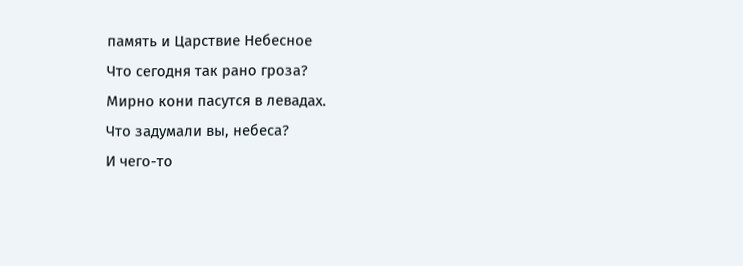память и Царствие Небесное
Что сегодня так рано гроза?
Мирно кони пасутся в левадах.
Что задумали вы, небеса?
И чего-то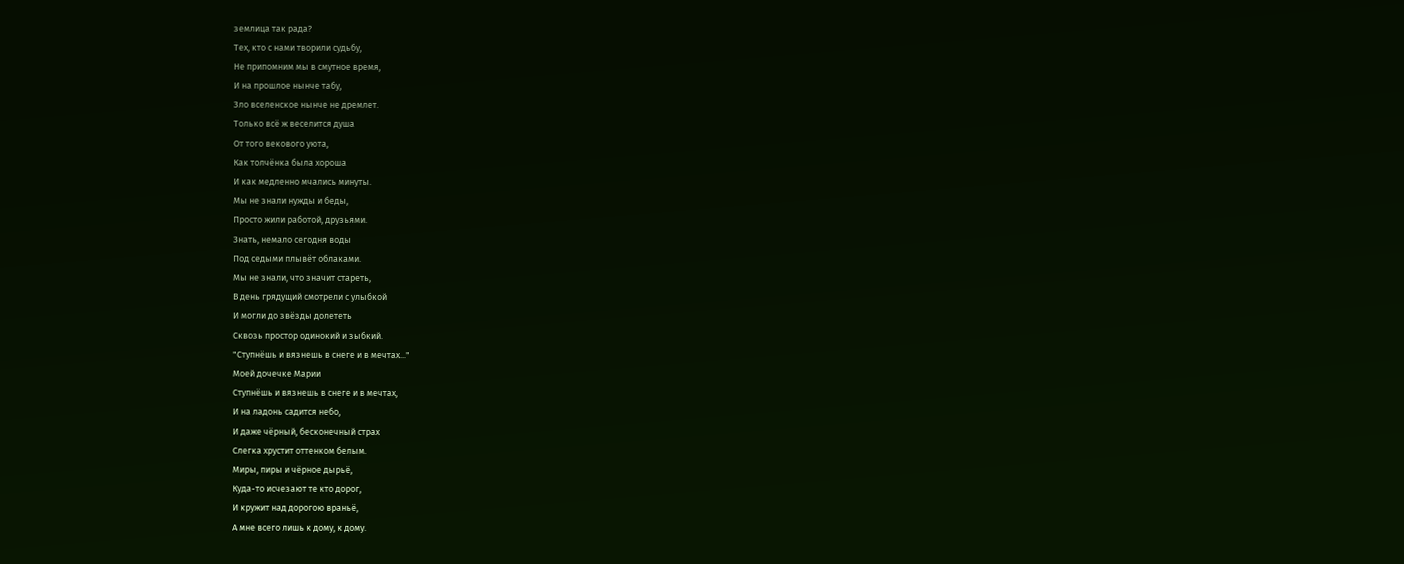землица так рада?
Тех, кто с нами творили судьбу,
Не припомним мы в смутное время,
И на прошлое нынче табу,
Зло вселенское нынче не дремлет.
Только всё ж веселится душа
От того векового уюта,
Как толчёнка была хороша
И как медленно мчались минуты.
Мы не знали нужды и беды,
Просто жили работой, друзьями.
Знать, немало сегодня воды
Под седыми плывёт облаками.
Мы не знали, что значит стареть,
В день грядущий смотрели с улыбкой
И могли до звёзды долететь
Сквозь простор одинокий и зыбкий.
"Ступнёшь и вязнешь в снеге и в мечтах..."
Моей дочечке Марии
Ступнёшь и вязнешь в снеге и в мечтах,
И на ладонь садится небо,
И даже чёрный, бесконечный страх
Слегка хрустит оттенком белым.
Миры, пиры и чёрное дырьё,
Куда-то исчезают те кто дорог,
И кружит над дорогою враньё,
А мне всего лишь к дому, к дому.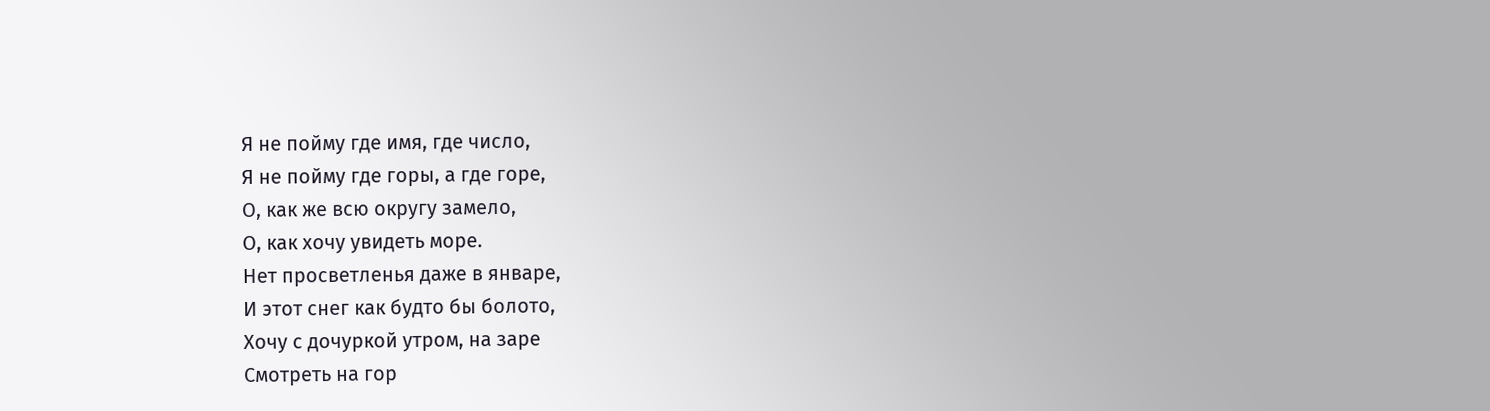Я не пойму где имя, где число,
Я не пойму где горы, а где горе,
О, как же всю округу замело,
О, как хочу увидеть море.
Нет просветленья даже в январе,
И этот снег как будто бы болото,
Хочу с дочуркой утром, на заре
Смотреть на гор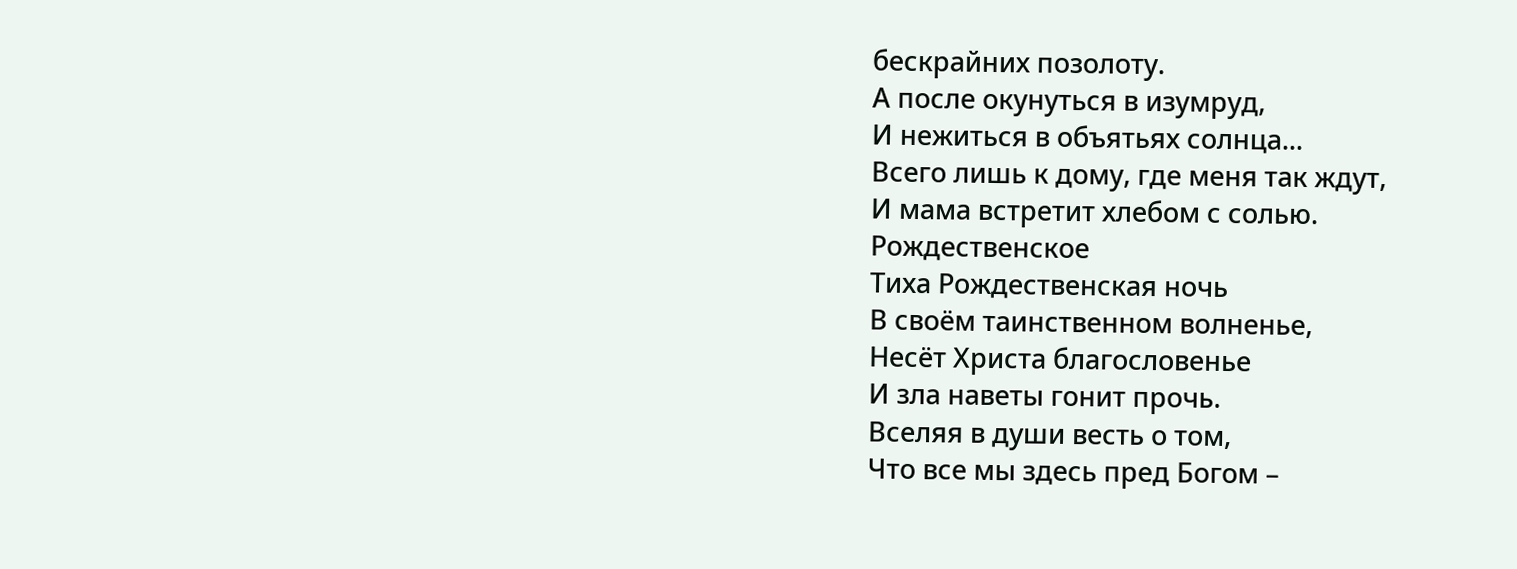бескрайних позолоту.
А после окунуться в изумруд,
И нежиться в объятьях солнца...
Всего лишь к дому, где меня так ждут,
И мама встретит хлебом с солью.
Рождественское
Тиха Рождественская ночь
В своём таинственном волненье,
Несёт Христа благословенье
И зла наветы гонит прочь.
Вселяя в души весть о том,
Что все мы здесь пред Богом –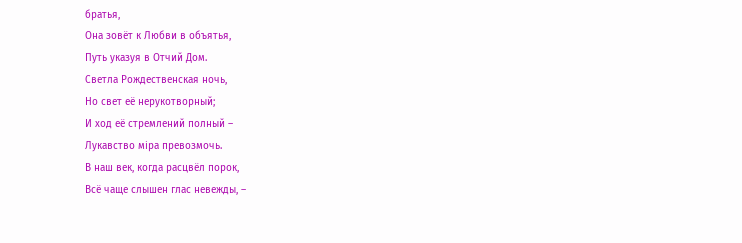братья,
Она зовёт к Любви в объятья,
Путь указуя в Отчий Дом.
Светла Рождественская ночь,
Но свет её нерукотворный;
И ход её стремлений полный –
Лукавство мiра превозмочь.
В наш век, когда расцвёл порок,
Всё чаще слышен глас невежды, –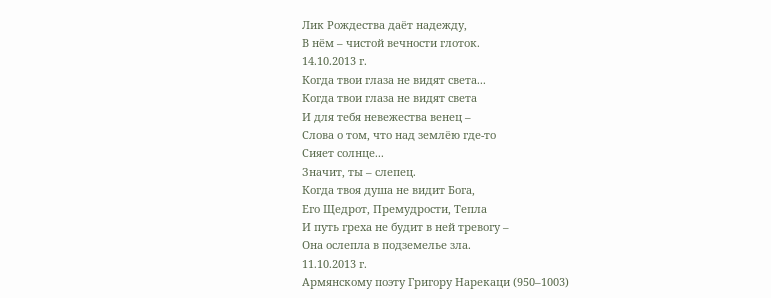Лик Рождества даёт надежду,
В нём – чистой вечности глоток.
14.10.2013 г.
Когда твои глаза не видят света...
Когда твои глаза не видят света
И для тебя невежества венец –
Слова о том, что над землёю где-то
Сияет солнце...
Значит, ты – слепец.
Когда твоя душа не видит Бога,
Его Щедрот, Премудрости, Тепла
И путь греха не будит в ней тревогу –
Она ослепла в подземелье зла.
11.10.2013 г.
Армянскому поэту Григору Нарекаци (950–1003)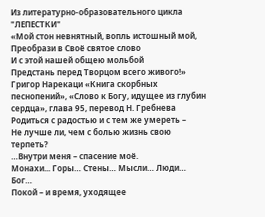Из литературно-образовательного цикла "ЛЕПЕСТКИ"
«Мой стон невнятный, вопль истошный мой,
Преобрази в Своё святое слово
И с этой нашей общею мольбой
Предстань перед Творцом всего живого!»
Григор Нарекаци «Книга скорбных песнопений», «Слово к Богу, идущее из глубин сердца», глава 95, перевод Н. Гребнева
Родиться с радостью и с тем же умереть –
Не лучше ли, чем с болью жизнь свою терпеть?
…Внутри меня – спасение моё.
Монахи... Горы… Стены… Мысли… Люди… Бог…
Покой – и время, уходящее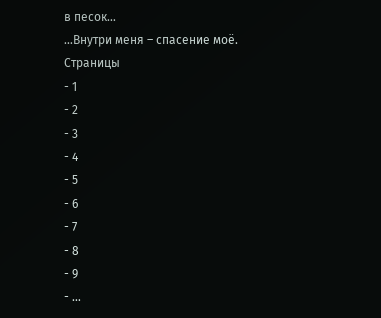в песок…
…Внутри меня – спасение моё.
Страницы
- 1
- 2
- 3
- 4
- 5
- 6
- 7
- 8
- 9
- …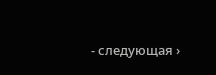- следующая ›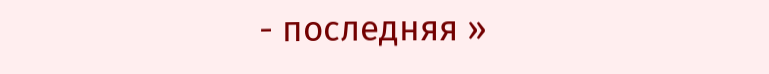- последняя »